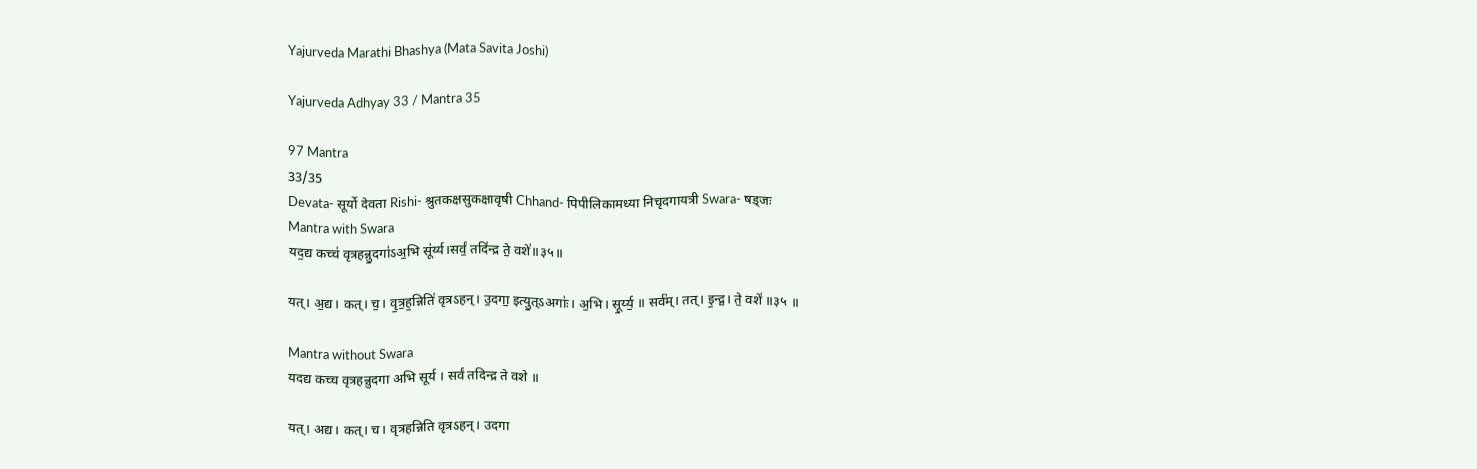Yajurveda Marathi Bhashya (Mata Savita Joshi)

Yajurveda Adhyay 33 / Mantra 35

97 Mantra
33/35
Devata- सूर्यो देवता Rishi- श्रुतकक्षसुकक्षावृषी Chhand- पिपीलिकामध्या निचृदगायत्री Swara- षड्जः
Mantra with Swara
यद॒द्य कच्च॑ वृत्रहन्नु॒दगा॑ऽअ॒भि सू॑र्य्य।सर्वं॒ तदि॑न्द्र ते॒ वशे॑॥३५॥

यत्। अ॒द्य। कत्। च॒। वृ॒त्र॒ह॒न्निति॑ वृत्रऽहन्। उ॒दगा॒ इत्यु॒त्ऽअगाः॑। अ॒भि। सू॒र्य्य॒ ॥ सर्व॑म्। तत्। इ॒न्द्र॒। ते॒ वशे॑ ॥३५ ॥

Mantra without Swara
यदद्य कच्च वृत्रहन्नुदगा अभि सूर्य । सर्वं तदिन्द्र ते वशे ॥

यत्। अद्य। कत्। च। वृत्रहन्निति वृत्रऽहन्। उदगा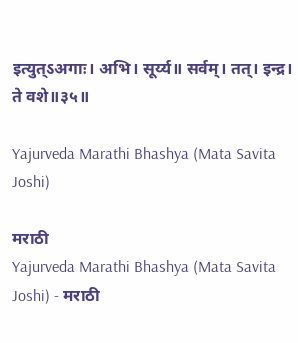इत्युत्ऽअगाः। अभि। सूर्य्य॥ सर्वम्। तत्। इन्द्र। ते वशे॥३५॥

Yajurveda Marathi Bhashya (Mata Savita Joshi)

मराठी
Yajurveda Marathi Bhashya (Mata Savita Joshi) - मराठी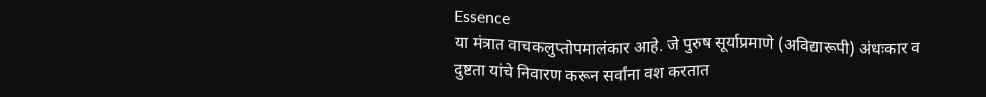Essence
या मंत्रात वाचकलुप्तोपमालंकार आहे. जे पुरुष सूर्याप्रमाणे (अविद्यारूपी) अंधःकार व दुष्टता यांचे निवारण करून सर्वांना वश करतात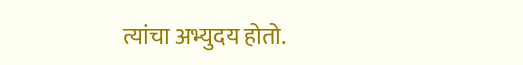त्यांचा अभ्युदय होतो.